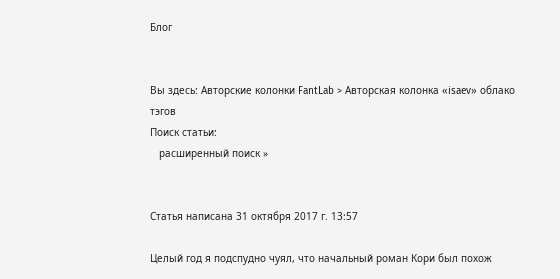Блог


Вы здесь: Авторские колонки FantLab > Авторская колонка «isaev» облако тэгов
Поиск статьи:
   расширенный поиск »


Статья написана 31 октября 2017 г. 13:57

Целый год я подспудно чуял, что начальный роман Кори был похож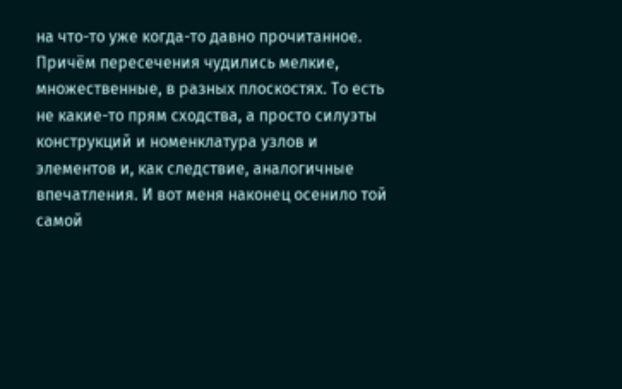на что-то уже когда-то давно прочитанное. Причём пересечения чудились мелкие, множественные, в разных плоскостях. То есть не какие-то прям сходства, а просто силуэты конструкций и номенклатура узлов и элементов и, как следствие, аналогичные впечатления. И вот меня наконец осенило той самой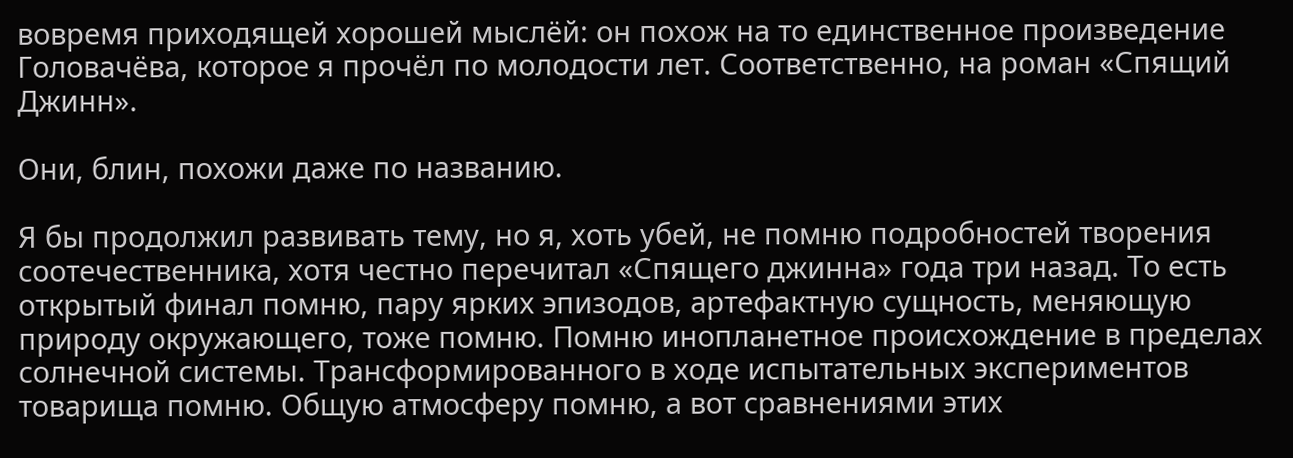вовремя приходящей хорошей мыслёй: он похож на то единственное произведение Головачёва, которое я прочёл по молодости лет. Соответственно, на роман «Спящий Джинн».

Они, блин, похожи даже по названию.

Я бы продолжил развивать тему, но я, хоть убей, не помню подробностей творения соотечественника, хотя честно перечитал «Спящего джинна» года три назад. То есть открытый финал помню, пару ярких эпизодов, артефактную сущность, меняющую природу окружающего, тоже помню. Помню инопланетное происхождение в пределах солнечной системы. Трансформированного в ходе испытательных экспериментов товарища помню. Общую атмосферу помню, а вот сравнениями этих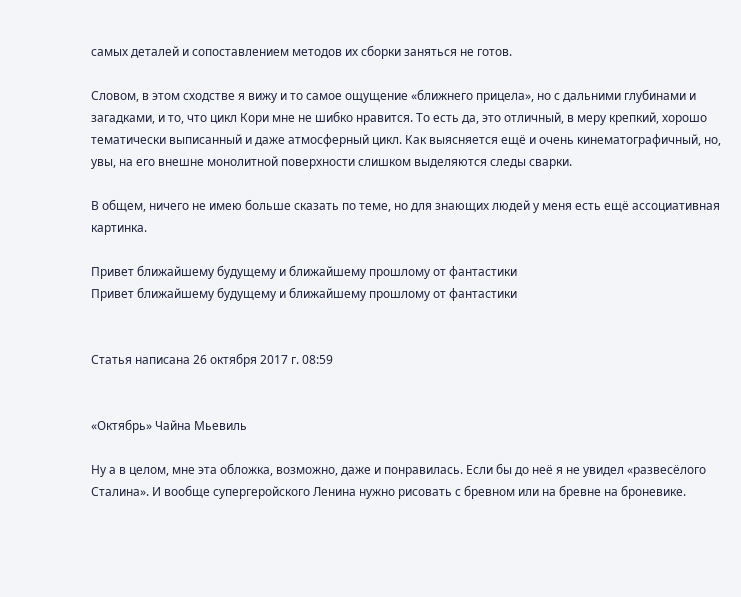самых деталей и сопоставлением методов их сборки заняться не готов.

Словом, в этом сходстве я вижу и то самое ощущение «ближнего прицела», но с дальними глубинами и загадками, и то, что цикл Кори мне не шибко нравится. То есть да, это отличный, в меру крепкий, хорошо тематически выписанный и даже атмосферный цикл. Как выясняется ещё и очень кинематографичный, но, увы, на его внешне монолитной поверхности слишком выделяются следы сварки.

В общем, ничего не имею больше сказать по теме, но для знающих людей у меня есть ещё ассоциативная картинка.

Привет ближайшему будущему и ближайшему прошлому от фантастики
Привет ближайшему будущему и ближайшему прошлому от фантастики


Статья написана 26 октября 2017 г. 08:59


«Октябрь» Чайна Мьевиль

Ну а в целом, мне эта обложка, возможно, даже и понравилась. Если бы до неё я не увидел «развесёлого Сталина». И вообще супергеройского Ленина нужно рисовать с бревном или на бревне на броневике.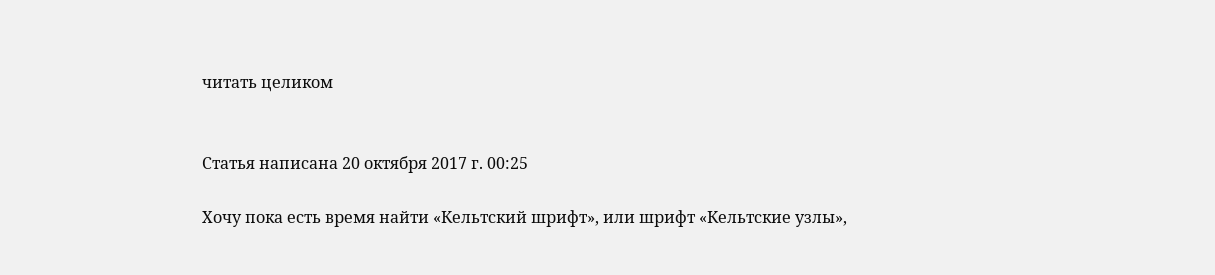читать целиком


Статья написана 20 октября 2017 г. 00:25

Хочу пока есть время найти «Кельтский шрифт», или шрифт «Кельтские узлы»,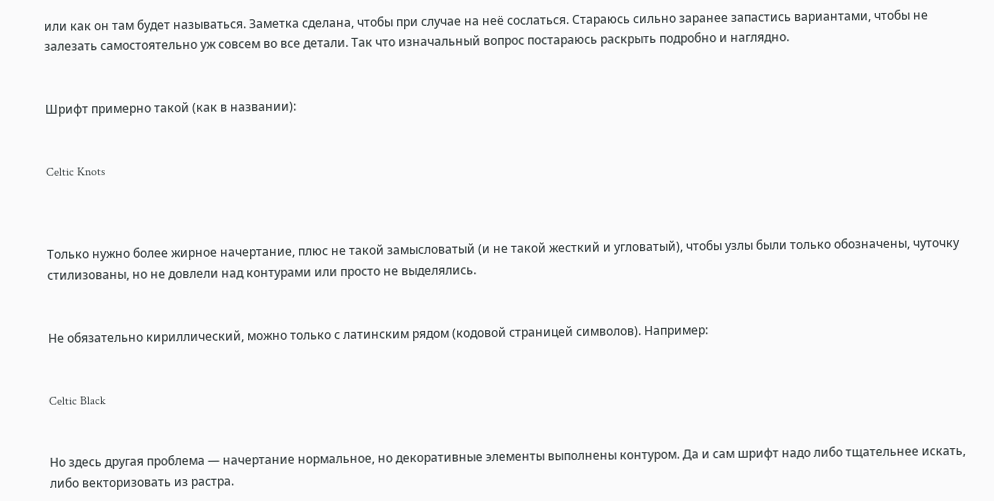или как он там будет называться. Заметка сделана, чтобы при случае на неё сослаться. Стараюсь сильно заранее запастись вариантами, чтобы не залезать самостоятельно уж совсем во все детали. Так что изначальный вопрос постараюсь раскрыть подробно и наглядно.


Шрифт примерно такой (как в названии):


Celtic Knots



Только нужно более жирное начертание, плюс не такой замысловатый (и не такой жесткий и угловатый), чтобы узлы были только обозначены, чуточку стилизованы, но не довлели над контурами или просто не выделялись.


Не обязательно кириллический, можно только с латинским рядом (кодовой страницей символов). Например:


Celtic Black


Но здесь другая проблема — начертание нормальное, но декоративные элементы выполнены контуром. Да и сам шрифт надо либо тщательнее искать, либо векторизовать из растра.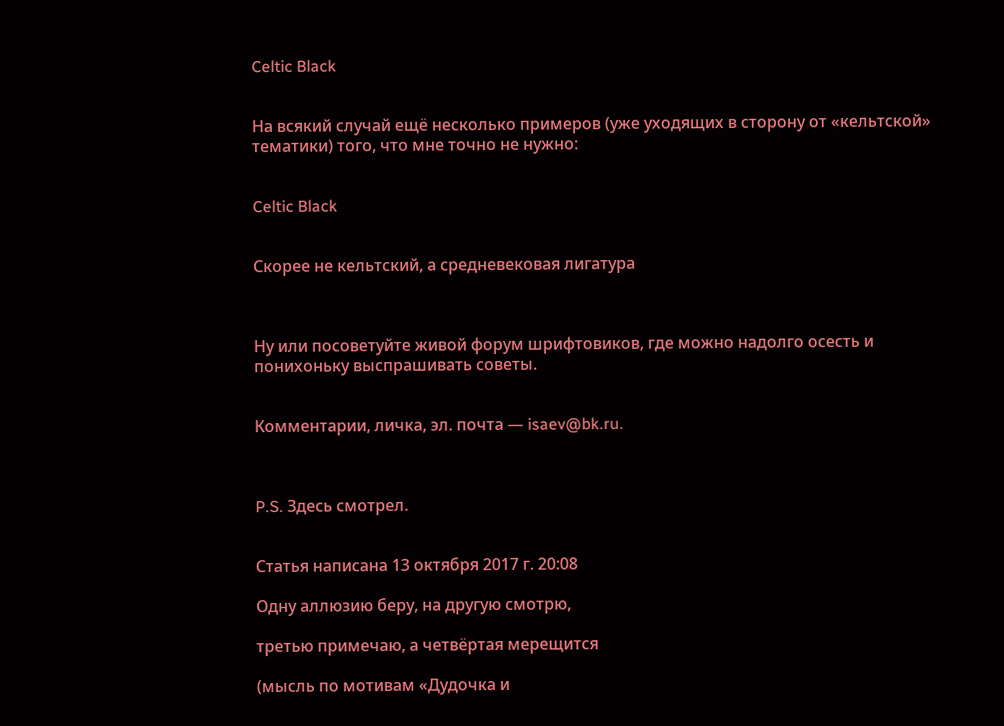Celtic Black


На всякий случай ещё несколько примеров (уже уходящих в сторону от «кельтской» тематики) того, что мне точно не нужно:


Celtic Black


Скорее не кельтский, а средневековая лигатура



Ну или посоветуйте живой форум шрифтовиков, где можно надолго осесть и понихоньку выспрашивать советы.


Комментарии, личка, эл. почта — isaev@bk.ru.



P.S. Здесь смотрел.


Статья написана 13 октября 2017 г. 20:08

Одну аллюзию беру, на другую смотрю,

третью примечаю, а четвёртая мерещится

(мысль по мотивам «Дудочка и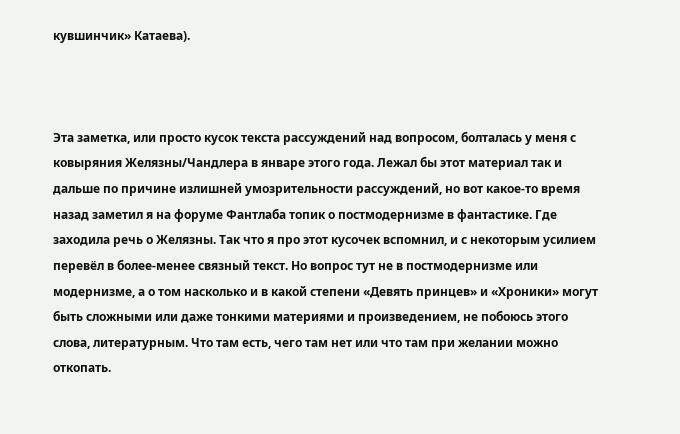кувшинчик» Катаева).



Эта заметка, или просто кусок текста рассуждений над вопросом, болталась у меня с ковыряния Желязны/Чандлера в январе этого года. Лежал бы этот материал так и дальше по причине излишней умозрительности рассуждений, но вот какое-то время назад заметил я на форуме Фантлаба топик о постмодернизме в фантастике. Где заходила речь о Желязны. Так что я про этот кусочек вспомнил, и с некоторым усилием перевёл в более-менее связный текст. Но вопрос тут не в постмодернизме или модернизме, а о том насколько и в какой степени «Девять принцев» и «Хроники» могут быть сложными или даже тонкими материями и произведением, не побоюсь этого слова, литературным. Что там есть, чего там нет или что там при желании можно откопать.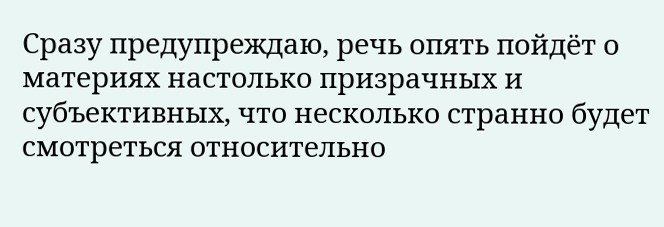Сразу предупреждаю, речь опять пойдёт о материях настолько призрачных и субъективных, что несколько странно будет смотреться относительно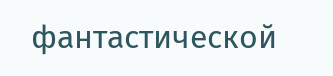фантастической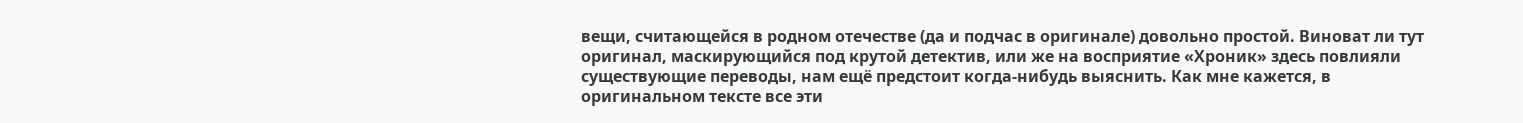вещи, считающейся в родном отечестве (да и подчас в оригинале) довольно простой. Виноват ли тут оригинал, маскирующийся под крутой детектив, или же на восприятие «Хроник» здесь повлияли существующие переводы, нам ещё предстоит когда-нибудь выяснить. Как мне кажется, в оригинальном тексте все эти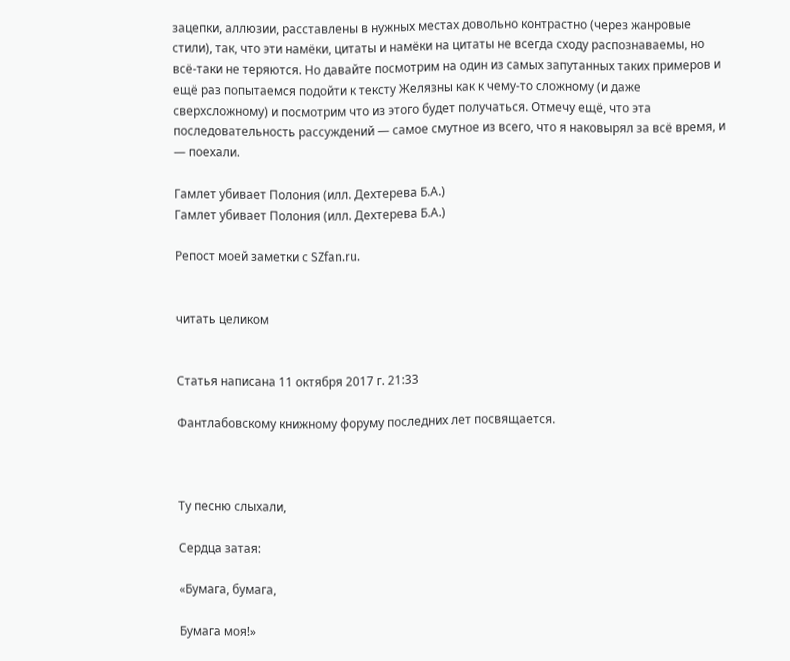зацепки, аллюзии, расставлены в нужных местах довольно контрастно (через жанровые стили), так, что эти намёки, цитаты и намёки на цитаты не всегда сходу распознаваемы, но всё-таки не теряются. Но давайте посмотрим на один из самых запутанных таких примеров и ещё раз попытаемся подойти к тексту Желязны как к чему-то сложному (и даже сверхсложному) и посмотрим что из этого будет получаться. Отмечу ещё, что эта последовательность рассуждений — самое смутное из всего, что я наковырял за всё время, и — поехали.

Гамлет убивает Полония (илл. Дехтерева Б.А.)
Гамлет убивает Полония (илл. Дехтерева Б.А.)

Репост моей заметки с SZfan.ru.


читать целиком


Статья написана 11 октября 2017 г. 21:33

Фантлабовскому книжному форуму последних лет посвящается.



Ту песню слыхали,

Сердца затая:

«Бумага, бумага,

Бумага моя!»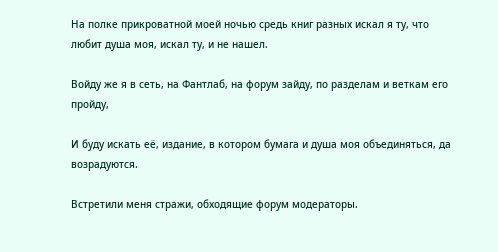На полке прикроватной моей ночью средь книг разных искал я ту, что любит душа моя, искал ту, и не нашел.

Войду же я в сеть, на Фантлаб, на форум зайду, по разделам и веткам его пройду,

И буду искать её, издание, в котором бумага и душа моя объединяться, да возрадуются.

Встретили меня стражи, обходящие форум модераторы.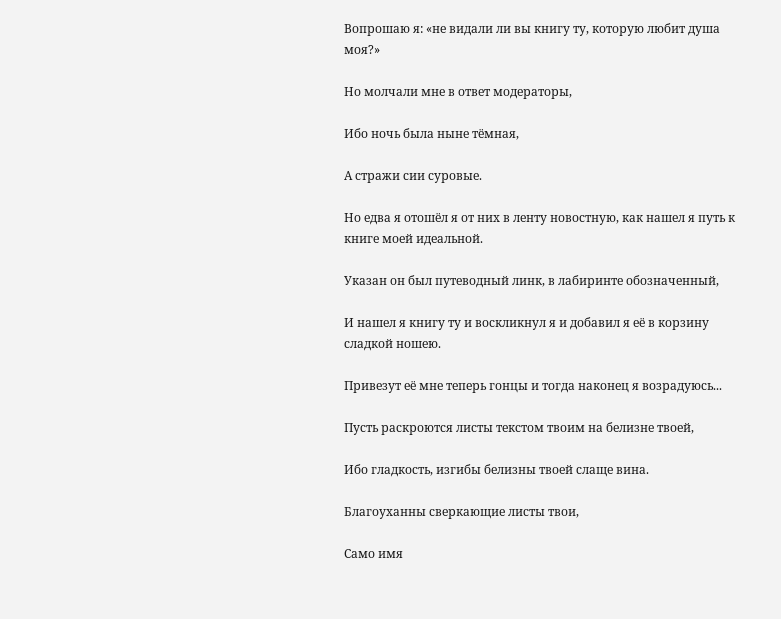Вопрошаю я: «не видали ли вы книгу ту, которую любит душа моя?»

Но молчали мне в ответ модераторы,

Ибо ночь была ныне тёмная,

А стражи сии суровые.

Но едва я отошёл я от них в ленту новостную, как нашел я путь к книге моей идеальной.

Указан он был путеводный линк, в лабиринте обозначенный,

И нашел я книгу ту и воскликнул я и добавил я её в корзину сладкой ношею.

Привезут её мне теперь гонцы и тогда наконец я возрадуюсь...

Пусть раскроются листы текстом твоим на белизне твоей,

Ибо гладкость, изгибы белизны твоей слаще вина.

Благоуханны сверкающие листы твои,

Само имя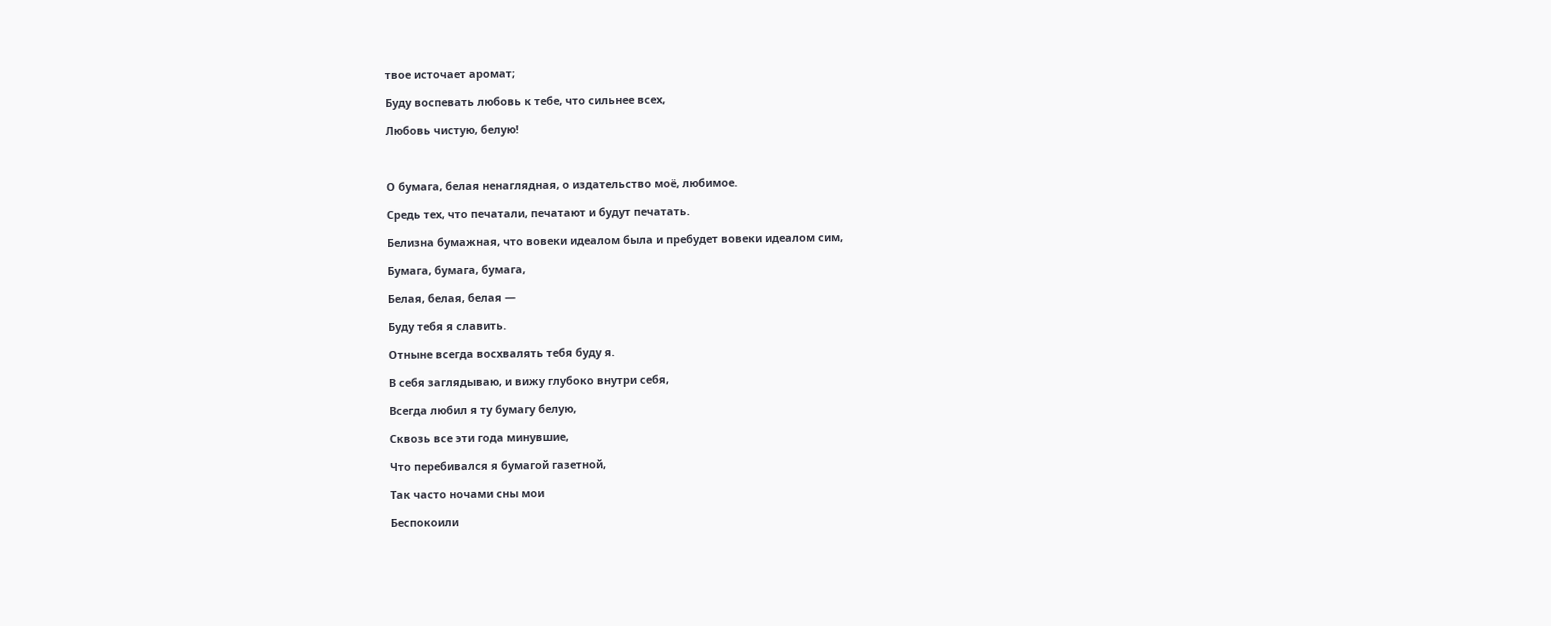твое источает аромат;

Буду воспевать любовь к тебе, что сильнее всех,

Любовь чистую, белую!



О бумага, белая ненаглядная, о издательство моё, любимое.

Средь тех, что печатали, печатают и будут печатать.

Белизна бумажная, что вовеки идеалом была и пребудет вовеки идеалом сим,

Бумага, бумага, бумага,

Белая, белая, белая —

Буду тебя я славить.

Отныне всегда восхвалять тебя буду я.

В себя заглядываю, и вижу глубоко внутри себя,

Всегда любил я ту бумагу белую,

Сквозь все эти года минувшие,

Что перебивался я бумагой газетной,

Так часто ночами сны мои

Беспокоили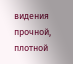видения прочной, плотной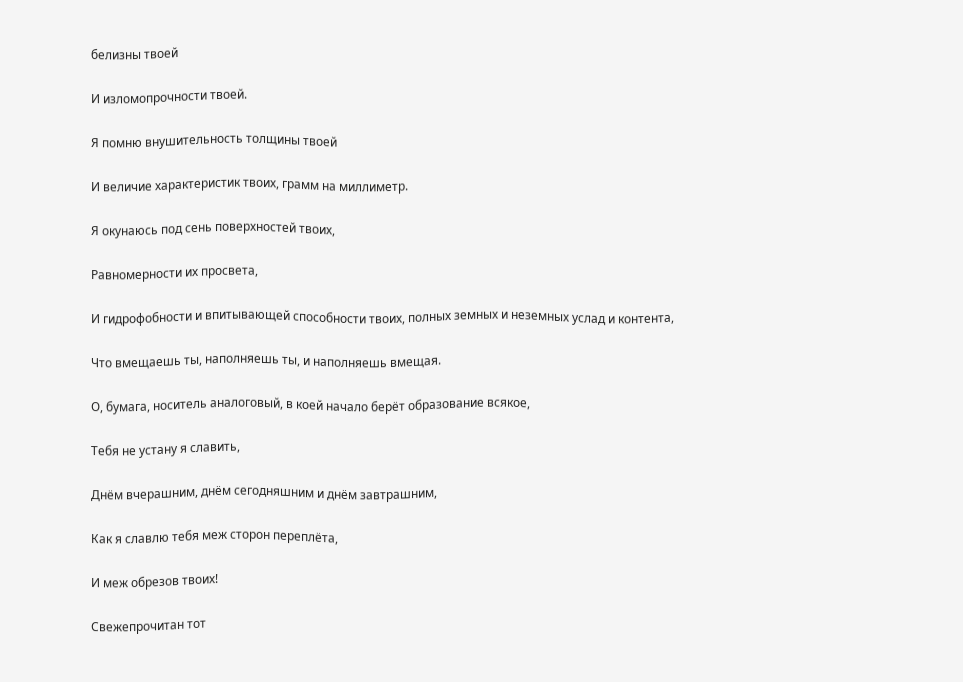белизны твоей

И изломопрочности твоей.

Я помню внушительность толщины твоей

И величие характеристик твоих, грамм на миллиметр.

Я окунаюсь под сень поверхностей твоих,

Равномерности их просвета,

И гидрофобности и впитывающей способности твоих, полных земных и неземных услад и контента,

Что вмещаешь ты, наполняешь ты, и наполняешь вмещая.

О, бумага, носитель аналоговый, в коей начало берёт образование всякое,

Тебя не устану я славить,

Днём вчерашним, днём сегодняшним и днём завтрашним,

Как я славлю тебя меж сторон переплёта,

И меж обрезов твоих!

Свежепрочитан тот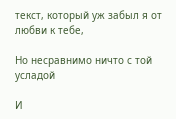текст, который уж забыл я от любви к тебе,

Но несравнимо ничто с той усладой

И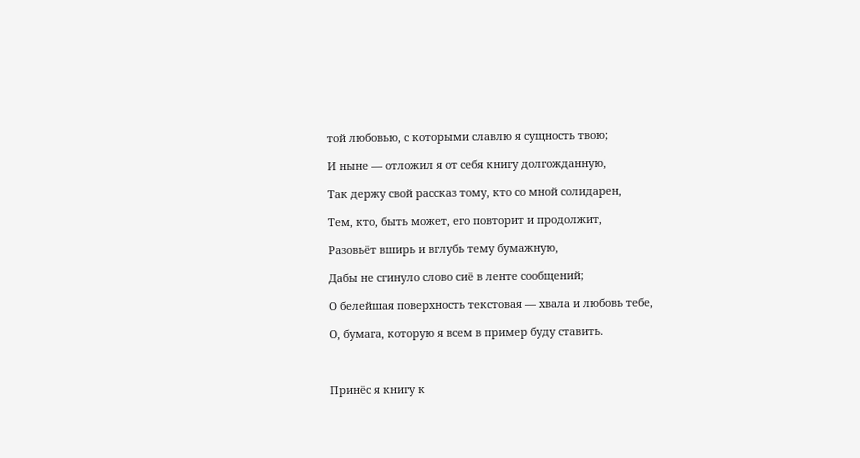той любовью, с которыми славлю я сущность твою;

И ныне — отложил я от себя книгу долгожданную,

Так держу свой рассказ тому, кто со мной солидарен,

Тем, кто, быть может, его повторит и продолжит,

Разовьёт вширь и вглубь тему бумажную,

Дабы не сгинуло слово сиё в ленте сообщений;

О белейшая поверхность текстовая — хвала и любовь тебе,

О, бумага, которую я всем в пример буду ставить.



Принёс я книгу к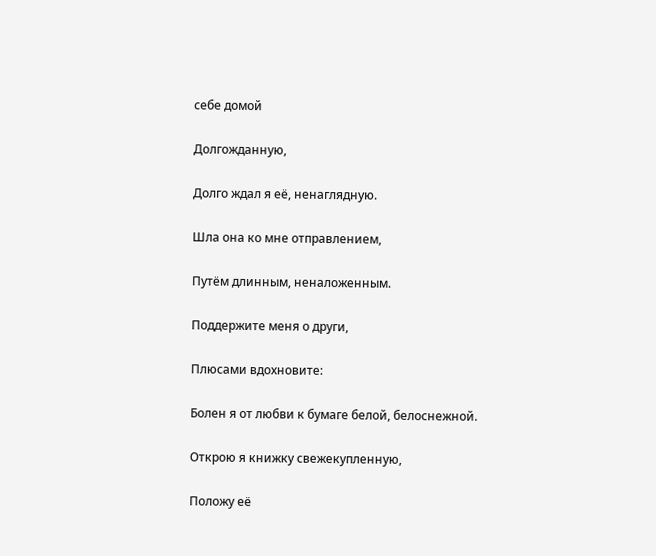себе домой

Долгожданную,

Долго ждал я её, ненаглядную.

Шла она ко мне отправлением,

Путём длинным, неналоженным.

Поддержите меня о други,

Плюсами вдохновите:

Болен я от любви к бумаге белой, белоснежной.

Открою я книжку свежекупленную,

Положу её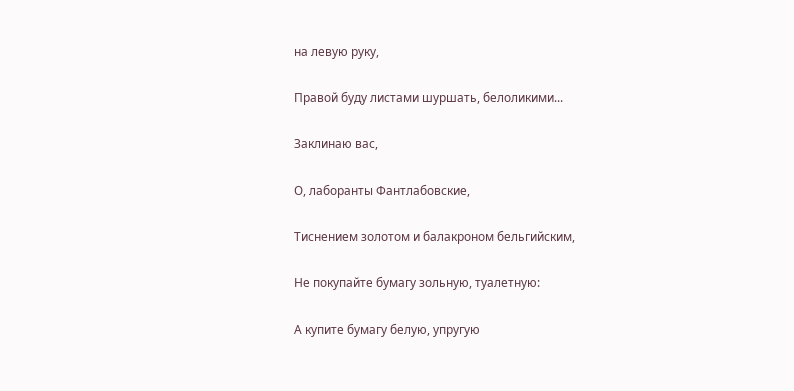на левую руку,

Правой буду листами шуршать, белоликими...

Заклинаю вас,

О, лаборанты Фантлабовские,

Тиснением золотом и балакроном бельгийским,

Не покупайте бумагу зольную, туалетную:

А купите бумагу белую, упругую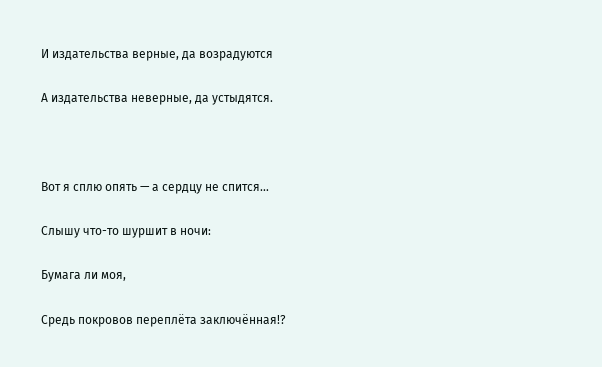И издательства верные, да возрадуются

А издательства неверные, да устыдятся.



Вот я сплю опять — а сердцу не спится…

Слышу что-то шуршит в ночи:

Бумага ли моя,

Средь покровов переплёта заключённая!?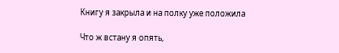Книгу я закрыла и на полку уже положила

Что ж встану я опять,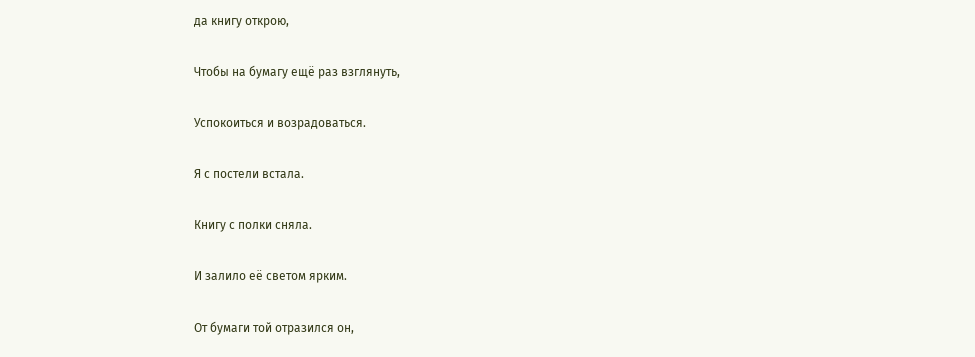да книгу открою,

Чтобы на бумагу ещё раз взглянуть,

Успокоиться и возрадоваться.

Я с постели встала.

Книгу с полки сняла.

И залило её светом ярким.

От бумаги той отразился он,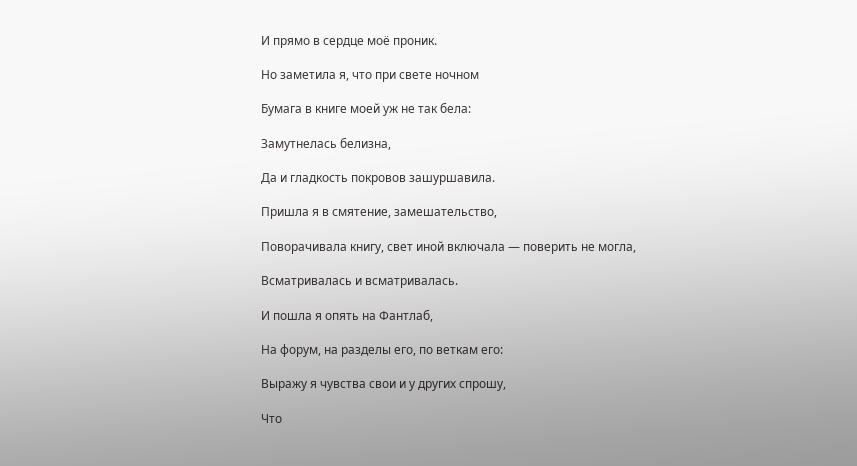И прямо в сердце моё проник.

Но заметила я, что при свете ночном

Бумага в книге моей уж не так бела:

Замутнелась белизна,

Да и гладкость покровов зашуршавила.

Пришла я в смятение, замешательство,

Поворачивала книгу, свет иной включала — поверить не могла,

Всматривалась и всматривалась.

И пошла я опять на Фантлаб,

На форум, на разделы его, по веткам его:

Выражу я чувства свои и у других спрошу,

Что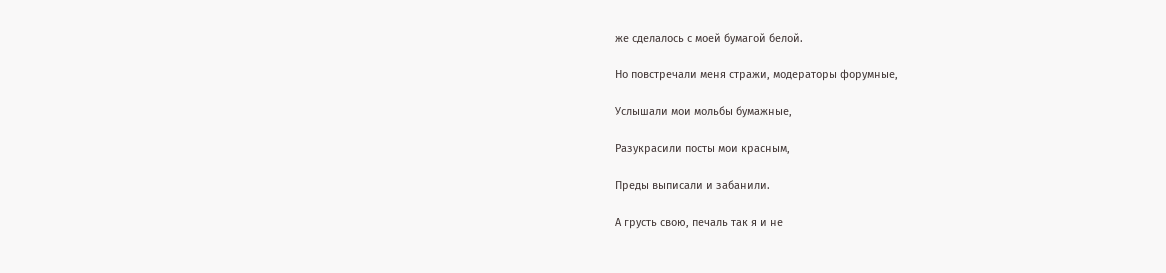же сделалось с моей бумагой белой.

Но повстречали меня стражи, модераторы форумные,

Услышали мои мольбы бумажные,

Разукрасили посты мои красным,

Преды выписали и забанили.

А грусть свою, печаль так я и не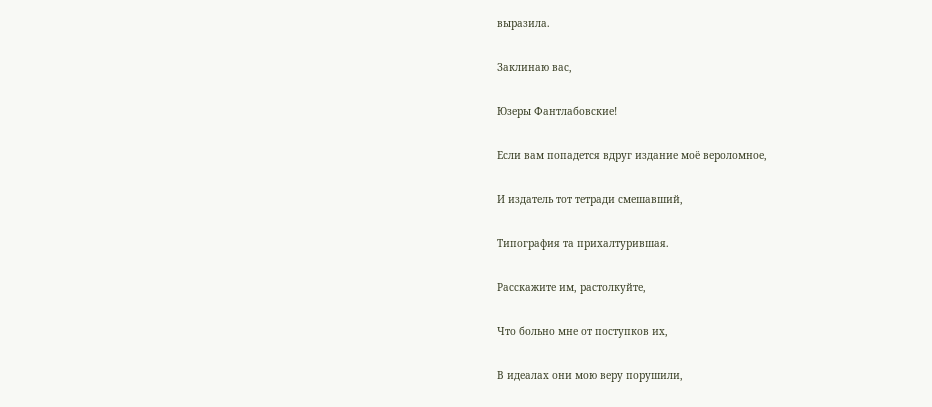выразила.

Заклинаю вас,

Юзеры Фантлабовские!

Если вам попадется вдруг издание моё вероломное,

И издатель тот тетради смешавший,

Типография та прихалтурившая.

Расскажите им, растолкуйте,

Что больно мне от поступков их,

В идеалах они мою веру порушили,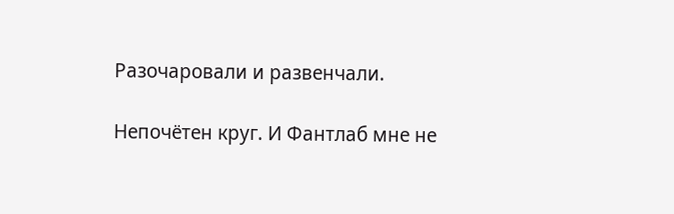Разочаровали и развенчали.

Непочётен круг. И Фантлаб мне не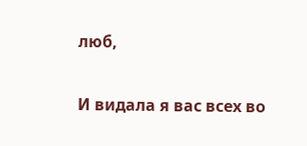люб,

И видала я вас всех во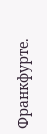Франкфурте.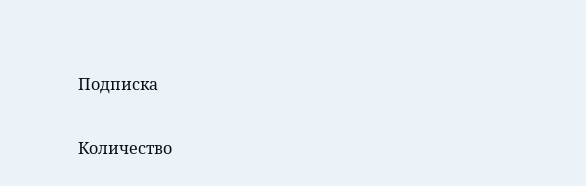Подписка

Количество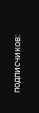подписчиков: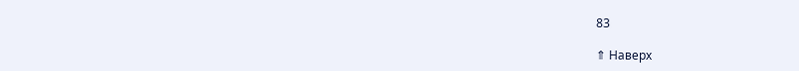83

⇑ Наверх